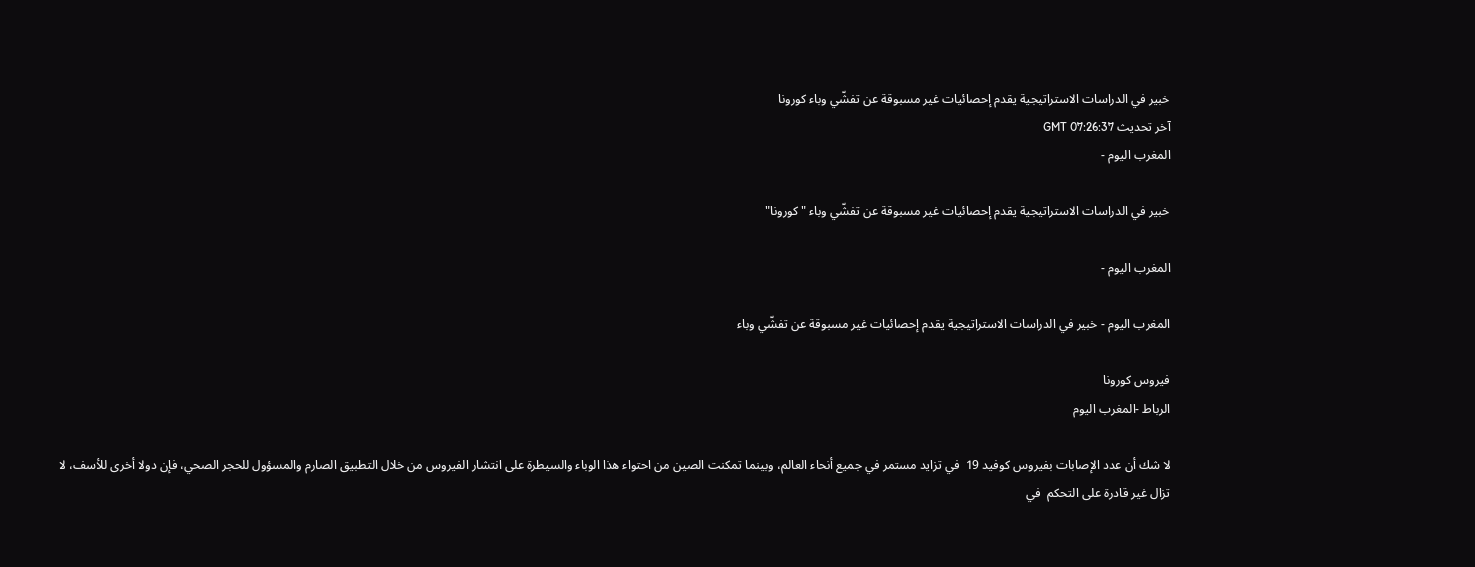خبير في الدراسات الاستراتيجية يقدم إحصائيات غير مسبوقة عن تفشّي وباء كورونا
آخر تحديث GMT 07:26:37
المغرب اليوم -

خبير في الدراسات الاستراتيجية يقدم إحصائيات غير مسبوقة عن تفشّي وباء "كورونا"

المغرب اليوم -

المغرب اليوم - خبير في الدراسات الاستراتيجية يقدم إحصائيات غير مسبوقة عن تفشّي وباء

فيروس كورونا
الرباط -المغرب اليوم

لا شك أن عدد الإصابات بفيروس كوفيد 19  في تزايد مستمر في جميع أنحاء العالم، وبينما تمكنت الصين من احتواء هذا الوباء والسيطرة على انتشار الفيروس من خلال التطبيق الصارم والمسؤول للحجر الصحي، فإن دولا أخرى للأسف، لا تزال غير قادرة على التحكم  في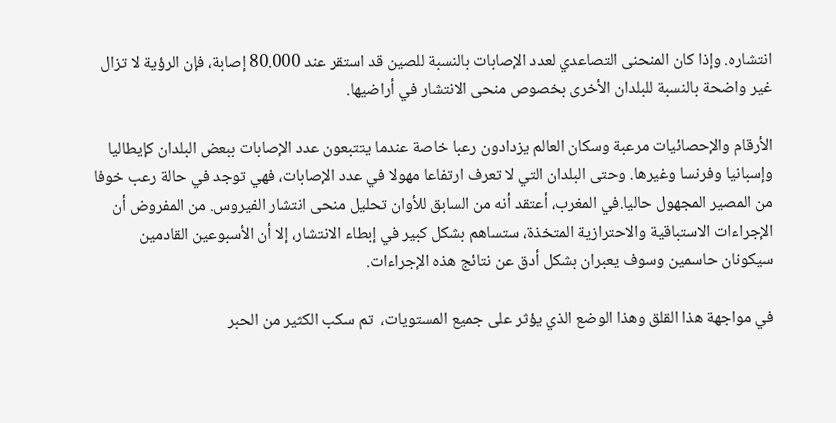انتشاره. وإذا كان المنحنى التصاعدي لعدد الإصابات بالنسبة للصين قد استقر عند 80.000 إصابة، فإن الرؤية لا تزال غير واضحة بالنسبة للبلدان الأخرى بخصوص منحى الانتشار في أراضيها.

الأرقام والإحصائيات مرعبة وسكان العالم يزدادون رعبا خاصة عندما يتتبعون عدد الإصابات ببعض البلدان كإيطاليا وإسبانيا وفرنسا وغيرها. وحتى البلدان التي لا تعرف ارتفاعا مهولا في عدد الإصابات، فهي توجد في حالة رعب خوفا من المصير المجهول حاليا.في المغرب، أعتقد أنه من السابق للأوان تحليل منحى انتشار الفيروس. من المفروض أن الإجراءات الاستباقية والاحترازية المتخذة، ستساهم بشكل كبير في إبطاء الانتشار، إلا أن الأسبوعين القادمين سيكونان حاسمين وسوف يعبران بشكل أدق عن نتائج هذه الإجراءات.

في مواجهة هذا القلق وهذا الوضع الذي يؤثر على جميع المستويات،  تم سكب الكثير من الحبر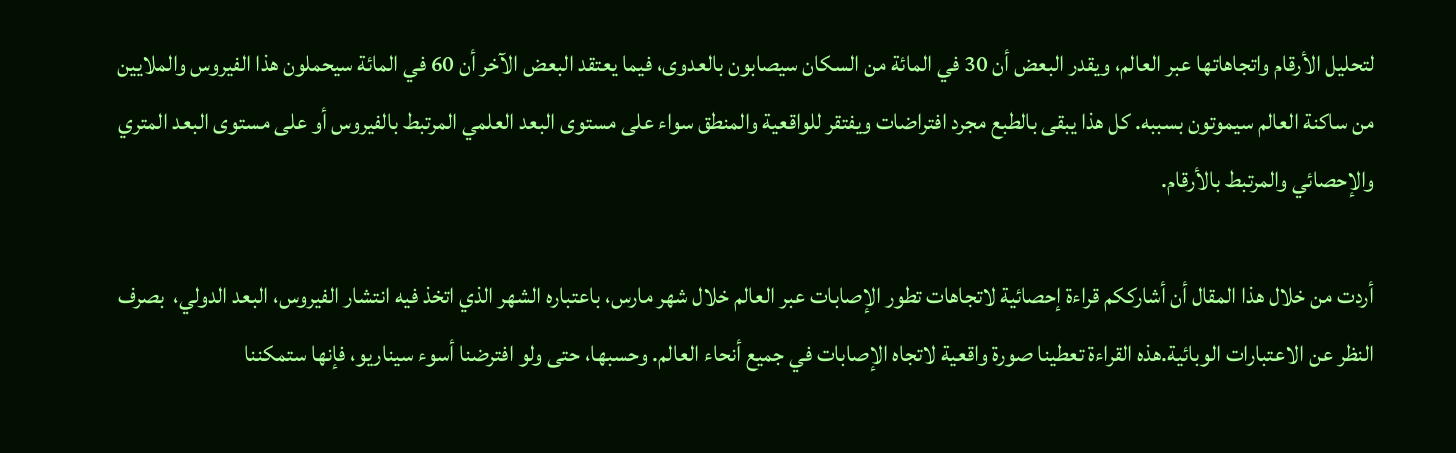لتحليل الأرقام واتجاهاتها عبر العالم، ويقدر البعض أن 30 في المائة من السكان سيصابون بالعدوى، فيما يعتقد البعض الآخر أن 60 في المائة سيحملون هذا الفيروس والملايين من ساكنة العالم سيموتون بسببه. كل هذا يبقى بالطبع مجرد افتراضات ويفتقر للواقعية والمنطق سواء على مستوى البعد العلمي المرتبط بالفيروس أو على مستوى البعد المتري والإحصائي والمرتبط بالأرقام.

أردت من خلال هذا المقال أن أشارككم قراءة إحصائية لاتجاهات تطور الإصابات عبر العالم خلال شهر مارس، باعتباره الشهر الذي اتخذ فيه انتشار الفيروس، البعد الدولي،  بصرف النظر عن الاعتبارات الوبائية.هذه القراءة تعطينا صورة واقعية لاتجاه الإصابات في جميع أنحاء العالم. وحسبها، حتى ولو افترضنا أسوء سيناريو، فإنها ستمكننا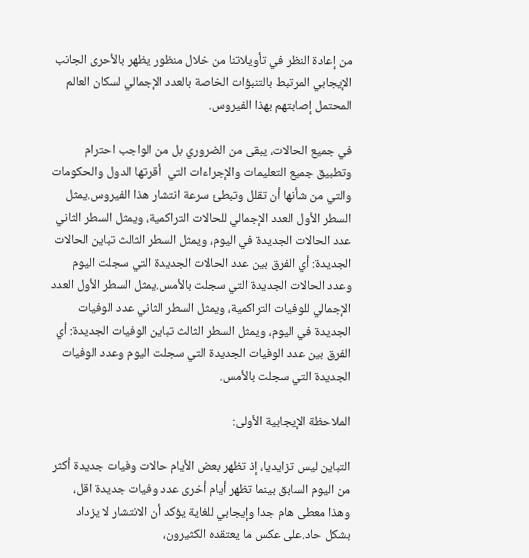من إعادة النظر في تأويلاتنا من خلال منظور يظهر بالأحرى الجانب الإيجابي المرتبط بالتنبؤات الخاصة بالعدد الإجمالي لسكان العالم المحتمل إصابتهم بهذا الفيروس.

في جميع الحالات، يبقى من الضروري بل من الواجب احترام وتطبيق جميع التعليمات والإجراءات التي  أقرتها الدول والحكومات والتي من شأنها أن تقلل وتبطئ سرعة انتشار هذا الفيروس.يمثل السطر الأول العدد الإجمالي للحالات التراكمية، ويمثل السطر الثاني عدد الحالات الجديدة في اليوم، ويمثل السطر الثالث تباين الحالات الجديدة: أي الفرق بين عدد الحالات الجديدة التي سجلت اليوم وعدد الحالات الجديدة التي سجلت بالأمس.يمثل السطر الأول العدد الإجمالي للوفيات التراكمية، ويمثل السطر الثاني عدد الوفيات الجديدة في اليوم، ويمثل السطر الثالث تباين الوفيات الجديدة: أي الفرق بين عدد الوفيات الجديدة التي سجلت اليوم وعدد الوفيات الجديدة التي سجلت بالأمس.

الملاحظة الإيجابية الأولى:

التباين ليس تزايديا، إذ تظهر بعض الأيام حالات وفيات جديدة أكثر من اليوم السابق بينما تظهر أيام أخرى عدد وفيات جديدة اقل، وهذا معطى هام جدا وإيجابي للغاية يؤكد أن الانتشار لا يزداد بشكل حاد.على عكس ما يعتقده الكثيرون،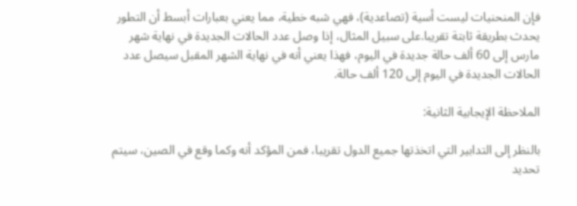فإن المنحنيات ليست أسية (تصاعدية)، فهي شبه خطية، مما يعني بعبارات أبسط أن التطور يحدث بطريقة ثابتة تقريبا.على سبيل المثال، إذا وصل عدد الحالات الجديدة في نهاية شهر مارس إلى 60 ألف حالة جديدة في اليوم، فهذا يعني أنه في نهاية الشهر المقبل سيصل عدد الحالات الجديدة في اليوم إلى 120 ألف حالة.

الملاحظة الإيجابية الثانية:

بالنظر إلى التدابير التي اتخذتها جميع الدول تقريبا، فمن المؤكد أنه وكما وقع في الصين، سيتم تحديد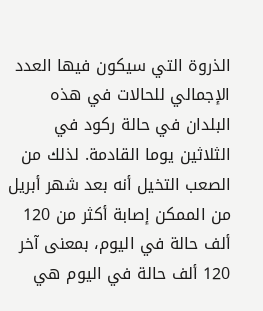الذروة التي سيكون فيها العدد الإجمالي للحالات في هذه البلدان في حالة ركود في الثلاثين يوما القادمة. لذلك من الصعب التخيل أنه بعد شهر أبريل من الممكن إصابة أكثر من 120 ألف حالة في اليوم، بمعنى آخر 120 ألف حالة في اليوم هي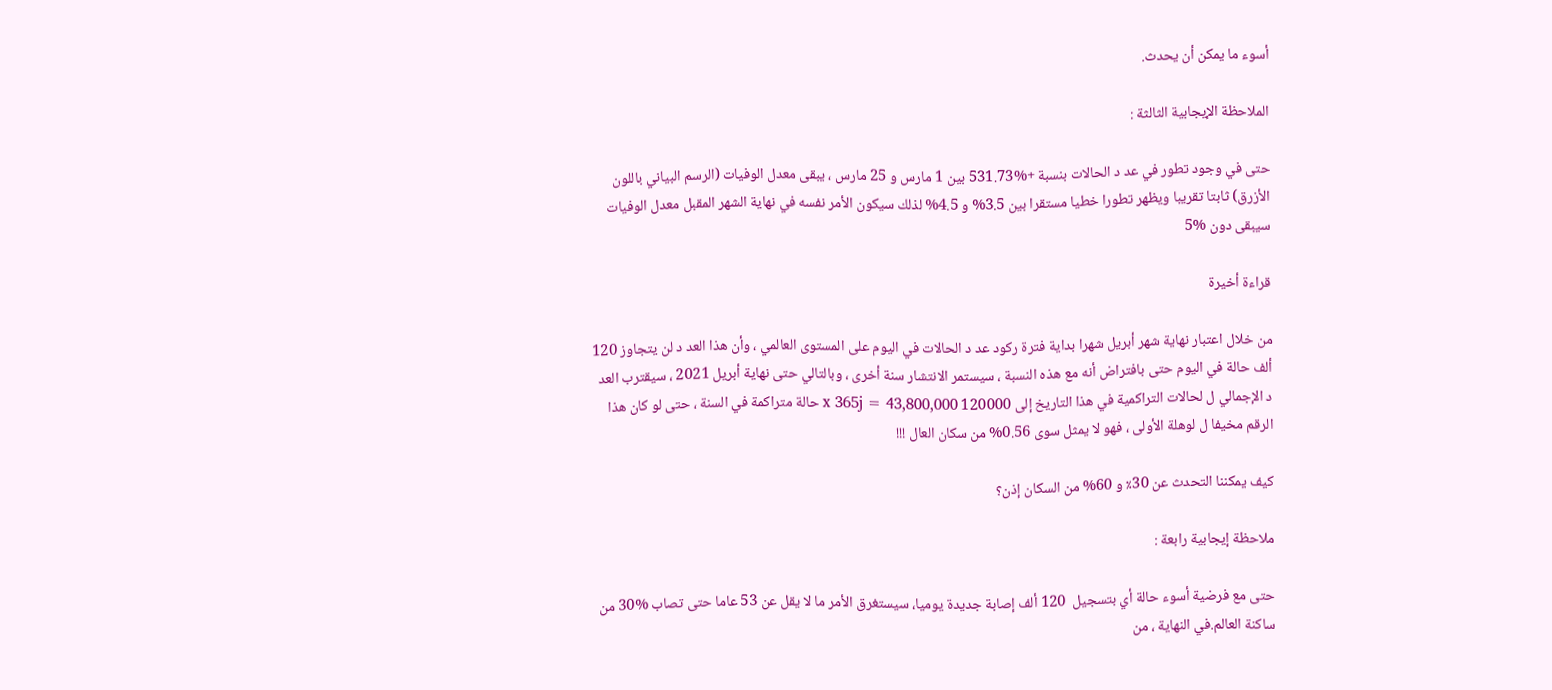أسوء ما يمكن أن يحدث.

الملاحظة الإيجابية الثالثة :

حتى في وجود تطور في عد د الحالات بنسبة +%531.73 بين 1 مارس و 25 مارس ، يبقى معدل الوفيات (الرسم البياني باللون الأزرق) ثابتا تقريبا ويظهر تطورا خطيا مستقرا بين 3.5% و 4.5% لذلك سيكون الأمر نفسه في نهاية الشهر المقبل معدل الوفيات سيبقى دون %5

قراءة أخيرة

من خلال اعتبار نهاية شهر أبریل شهرا بداية فترة ركود عد د الحالات في اليوم على المستوى العالمي ، وأن هذا العد د لن يتجاوز 120 ألف حالة في اليوم حتى بافتراض أنه مع هذه النسبة ، سيستمر الانتشار سنة أخرى ، وبالتالي حتى نهاية أبريل 2021 ، سيقترب العد د الإجمالي ل لحالات التراكمية في هذا التاريخ إلى 120000 x 365j = 43,800,000 حالة متراكمة في السنة ، حتى لو كان هذا الرقم مخيفا ل لوهلة الأولى ، فهو لا يمثل سوى 0.56% من سكان العال !!!

كيف يمكننا التحدث عن 30٪ و 60% من السكان إذن؟

ملاحظة إيجابية رابعة :

حتى مع فرضية أسوء حالة أي بتسجيل  120 ألف إصابة جديدة يوميا، سيستغرق الأمر ما لا يقل عن 53 عاما حتى تصاب %30 من ساكنة العالم.في النهاية ، من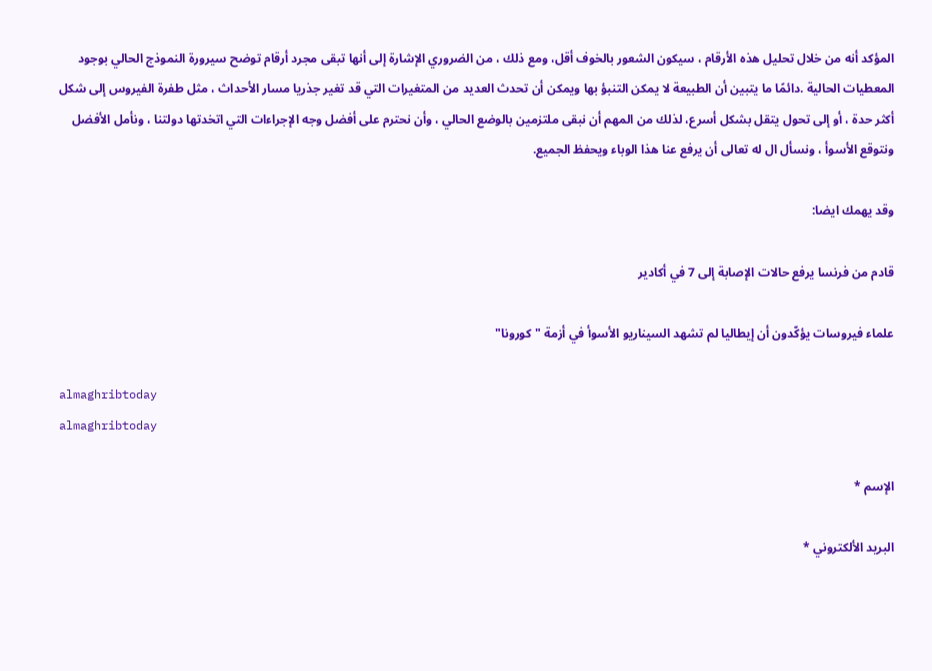المؤكد أنه من خلال تحليل هذه الأرقام ، سيكون الشعور بالخوف أقل، ومع ذلك ، من الضروري الإشارة إلى أنها تبقى مجرد أرقام توضح سيرورة النموذج الحالي بوجود المعطيات الحالية .دائمًا ما يتبين أن الطبيعة لا يمكن التنبؤ بها ويمكن أن تحدث العديد من المتغيرات التي قد تغير جذريا مسار الأحداث ، مثل طفرة الفيروس إلى شكل أكثر حدة ، أو إلى تحول يتقل بشكل أسرع، لذلك من المهم أن نبقى ملتزمين بالوضع الحالي ، وأن نحترم على أفضل وجه الإجراءات التي اتخدتها دولتنا ، ونأمل الأفضل ونتوقع الأسوأ ، ونسأل ال له تعالى أن يرفع عنا هذا الوباء ويحفظ الجميع.

وقد يهمك ايضا:

قادم من فرنسا يرفع حالات الإصابة إلى 7 في أكادير

علماء فيروسات يؤكّدون أن إيطاليا لم تشهد السيناريو الأسوأ في أزمة "كورونا"

almaghribtoday
almaghribtoday

الإسم *

البريد الألكتروني *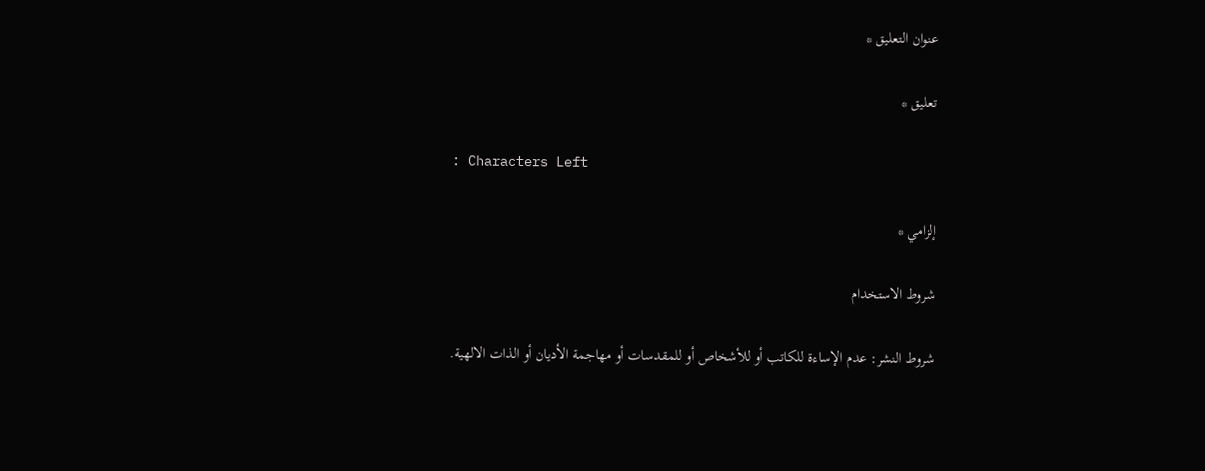عنوان التعليق *

تعليق *

: Characters Left

إلزامي *

شروط الاستخدام

شروط النشر: عدم الإساءة للكاتب أو للأشخاص أو للمقدسات أو مهاجمة الأديان أو الذات الالهية.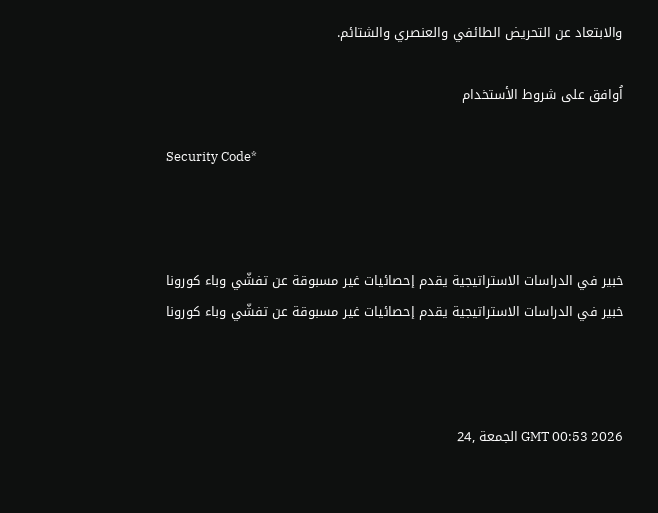والابتعاد عن التحريض الطائفي والعنصري والشتائم.

اُوافق على شروط الأستخدام

Security Code*



خبير في الدراسات الاستراتيجية يقدم إحصائيات غير مسبوقة عن تفشّي وباء كورونا خبير في الدراسات الاستراتيجية يقدم إحصائيات غير مسبوقة عن تفشّي وباء كورونا



GMT 00:53 2026 الجمعة ,24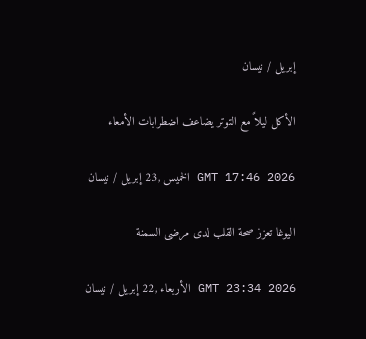إبريل / نيسان

الأكل ليلاً مع التوتر يضاعف اضطرابات الأمعاء

GMT 17:46 2026 الخميس ,23 إبريل / نيسان

اليوغا تعزز صحة القلب لدى مرضى السمنة

GMT 23:34 2026 الأربعاء ,22 إبريل / نيسان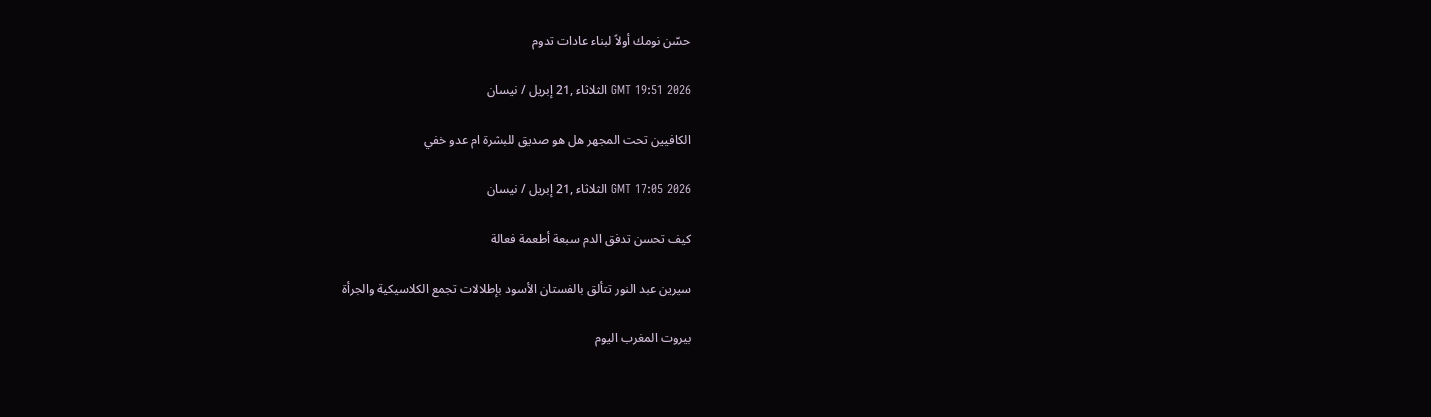حسّن نومك أولاً لبناء عادات تدوم

GMT 19:51 2026 الثلاثاء ,21 إبريل / نيسان

الكافيين تحت المجهر هل هو صديق للبشرة ام عدو خفي

GMT 17:05 2026 الثلاثاء ,21 إبريل / نيسان

كيف تحسن تدفق الدم سبعة أطعمة فعالة

سيرين عبد النور تتألق بالفستان الأسود بإطلالات تجمع الكلاسيكية والجرأة

بيروت المغرب اليوم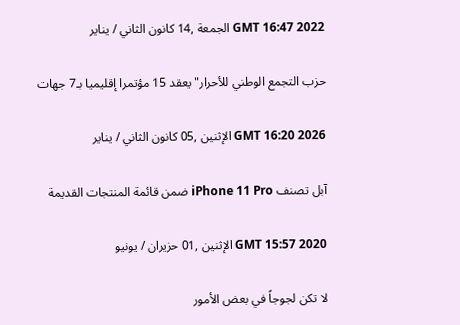GMT 16:47 2022 الجمعة ,14 كانون الثاني / يناير

حزب التجمع الوطني للأحرار" يعقد 15 مؤتمرا إقليميا بـ7 جهات

GMT 16:20 2026 الإثنين ,05 كانون الثاني / يناير

آبل تصنف iPhone 11 Pro ضمن قائمة المنتجات القديمة

GMT 15:57 2020 الإثنين ,01 حزيران / يونيو

لا تكن لجوجاً في بعض الأمور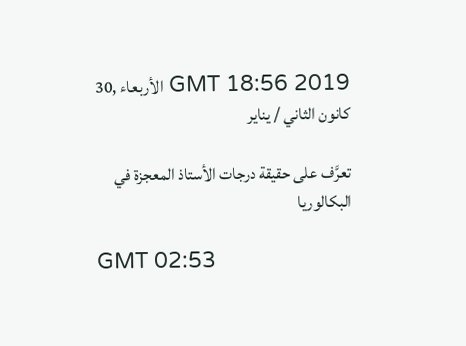GMT 18:56 2019 الأربعاء ,30 كانون الثاني / يناير

تعرَّف على حقيقة درجات الأستاذ المعجزة في البكالوريا

GMT 02:53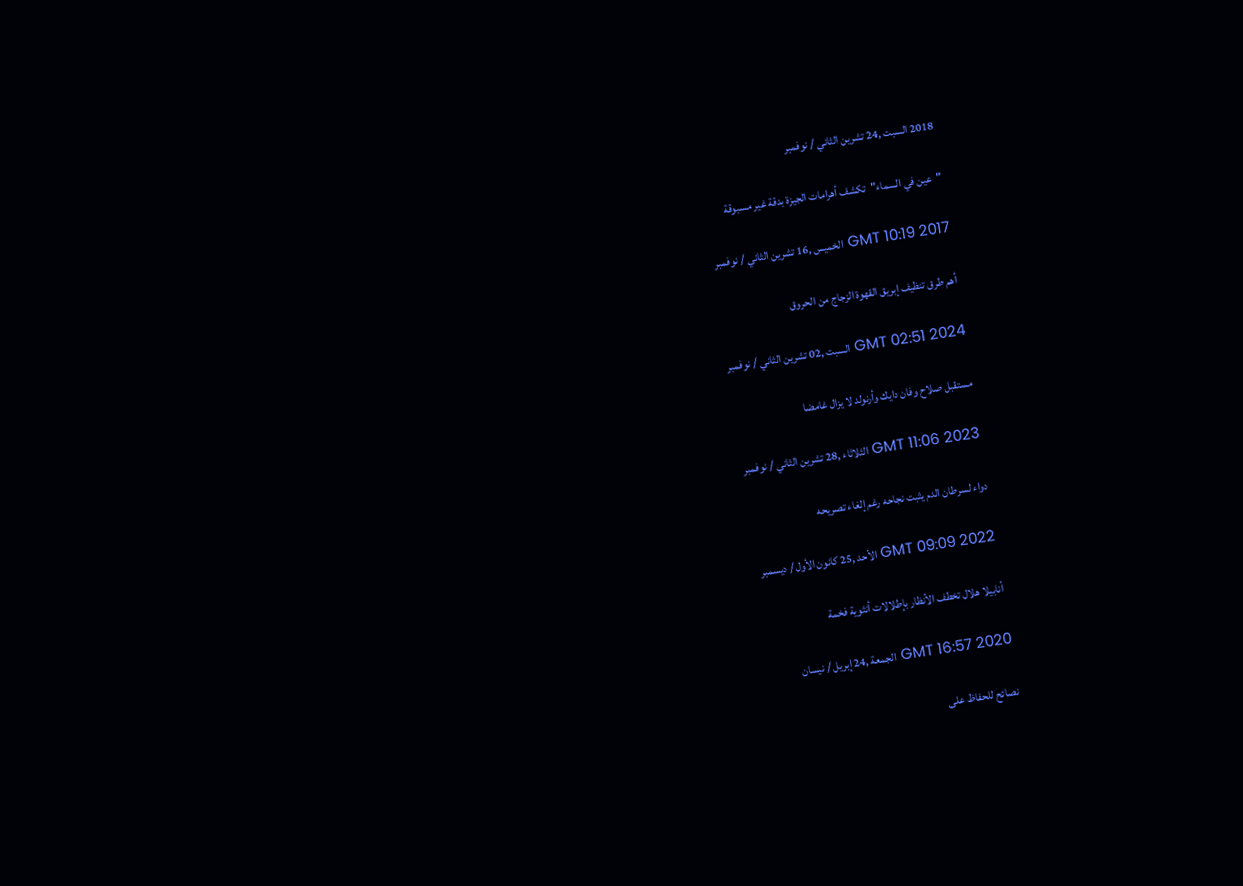2018 السبت ,24 تشرين الثاني / نوفمبر

"عين في السماء"تكشف أهرامات الجيزة بدقة غير مسبوقة

GMT 10:19 2017 الخميس ,16 تشرين الثاني / نوفمبر

أهم طرق تنظيف إبريق القهوة الزجاج من الحروق

GMT 02:51 2024 السبت ,02 تشرين الثاني / نوفمبر

مستقبل صلاح وفان دايك وأرنولد لا يزال غامضا

GMT 11:06 2023 الثلاثاء ,28 تشرين الثاني / نوفمبر

دواء لسرطان الدم يثبت نجاحه رغم إلغاء تصريحه

GMT 09:09 2022 الأحد ,25 كانون الأول / ديسمبر

أنابيلا هلال تخطف الأنظار بإطلالات أنثوية فخمة

GMT 16:57 2020 الجمعة ,24 إبريل / نيسان

نصائح للحفاظ على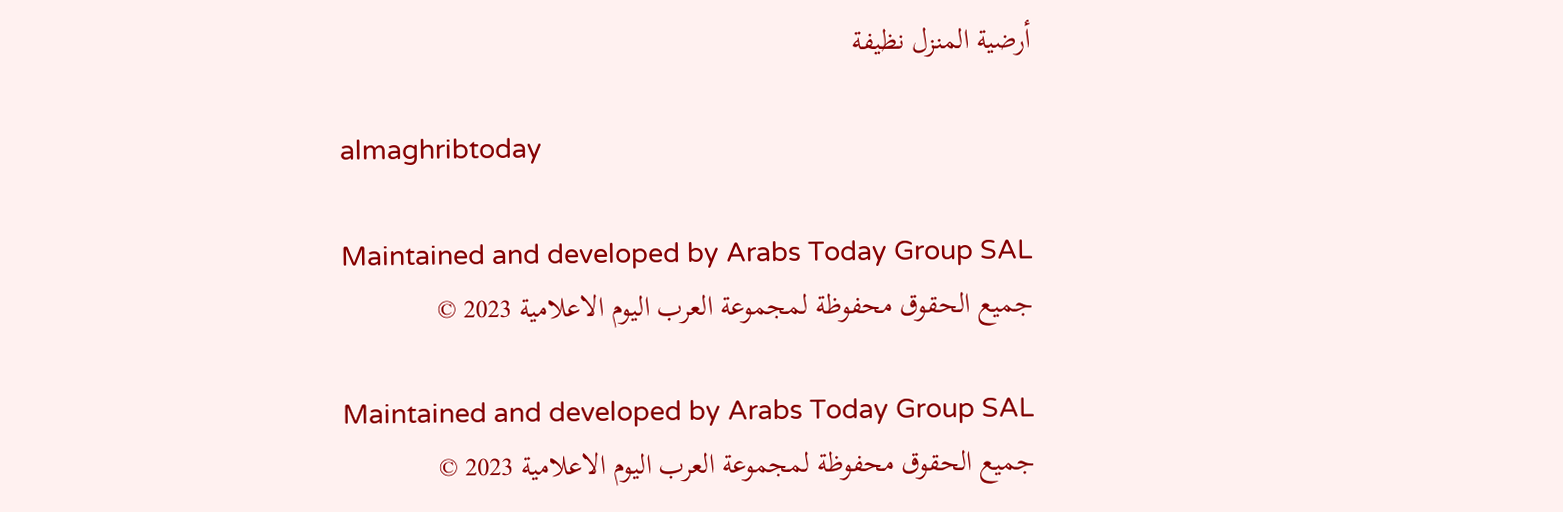أرضية المنزل نظيفة

almaghribtoday

Maintained and developed by Arabs Today Group SAL
جميع الحقوق محفوظة لمجموعة العرب اليوم الاعلامية 2023 ©

Maintained and developed by Arabs Today Group SAL
جميع الحقوق محفوظة لمجموعة العرب اليوم الاعلامية 2023 ©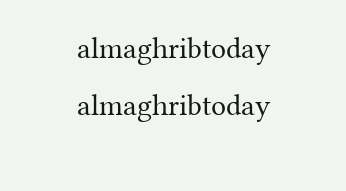almaghribtoday almaghribtoday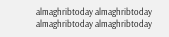almaghribtoday almaghribtoday
almaghribtoday almaghribtoday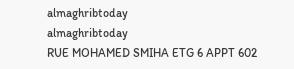almaghribtoday
almaghribtoday
RUE MOHAMED SMIHA ETG 6 APPT 602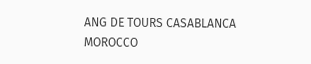ANG DE TOURS CASABLANCA MOROCCO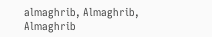almaghrib, Almaghrib, Almaghrib